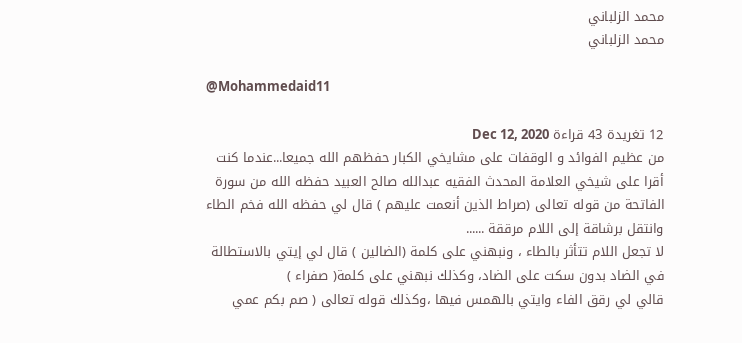محمد الزلباني
محمد الزلباني

@Mohammedaid11

12 تغريدة 43 قراءة Dec 12, 2020
من عظيم الفوائد و الوقفات على مشايخي الكبار حفظهم الله جميعا...عندما كنت أقرا على شيخي العلامة المحدث الفقيه عبدالله صالح العبيد حفظه الله من سورة الفاتحة من قوله تعالى (صراط الذين أنعمت عليهم ) قال لي حفظه الله فخم الطاء وانتقل برشاقة إلى اللام مرققة ......
لا تجعل اللام تتأثر بالطاء ، ونبهني على كلمة (الضالين ) قال لي إيتي بالاستطالة في الضاد بدون سكت على الضاد، وكذلك نبهني على كلمة( صفراء )
قالي لي رقق الفاء وايتي بالهمس فيها ،وكذلك قوله تعالى ( صم بكم عمي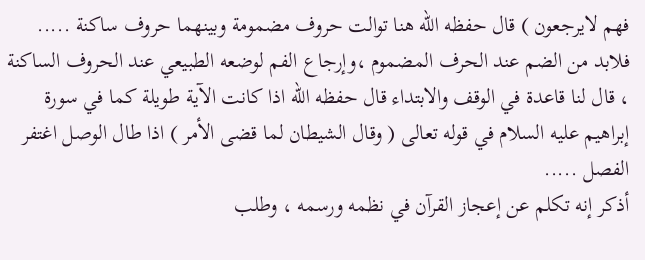فهم لايرجعون ) قال حفظه الله هنا توالت حروف مضمومة وبينهما حروف ساكنة .....
فلابد من الضم عند الحرف المضموم ،وإرجاع الفم لوضعه الطبيعي عند الحروف الساكنة ، قال لنا قاعدة في الوقف والابتداء قال حفظه الله اذا كانت الآية طويلة كما في سورة إبراهيم عليه السلام في قوله تعالى ( وقال الشيطان لما قضى الأمر ) اذا طال الوصل اغتفر الفصل .....
أذكر إنه تكلم عن إعجاز القرآن في نظمه ورسمه ، وطلب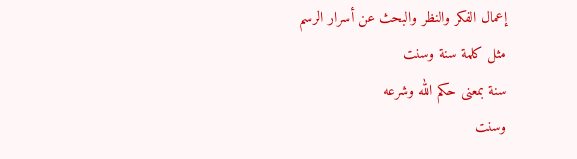إعمال الفكر والنظر والبحث عن أسرار الرسم
مثل كلمة سنة وسنت
سنة بمعنى حكم الله وشرعه
وسنت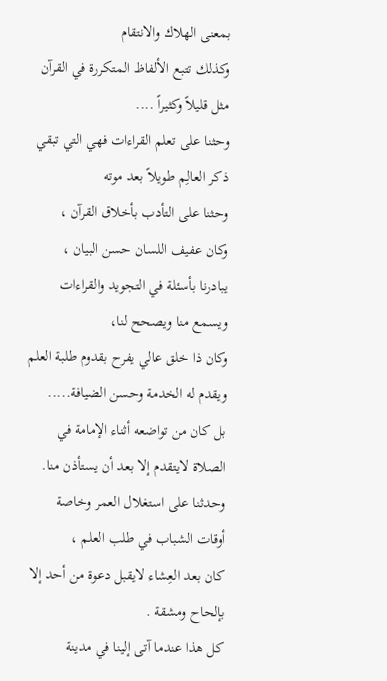بمعنى الهلاك والانتقام
وكذلك تتبع الألفاظ المتكررة في القرآن
مثل قليلاً وكثيراً ....
وحثنا على تعلم القراءات فهي التي تبقي ذكر العالِم طويلاً بعد موته
وحثنا على التأدب بأخلاق القرآن ،
وكان عفيف اللسان حسن البيان ،
يبادرنا بأسئلة في التجويد والقراءات ويسمع منا ويصحح لنا،
وكان ذا خلق عالي يفرح بقدوم طلبة العلم ويقدم له الخدمة وحسن الضيافة.....
بل كان من تواضعه أثناء الإمامة في الصلاة لايتقدم إلا بعد أن يستأذن منا.
وحدثنا على استغلال العمر وخاصة أوقات الشباب في طلب العلم ،
كان بعد العِشاء لايقبل دعوة من أحد إلا بإلحاح ومشقة .
كل هذا عندما آتى إلينا في مدينة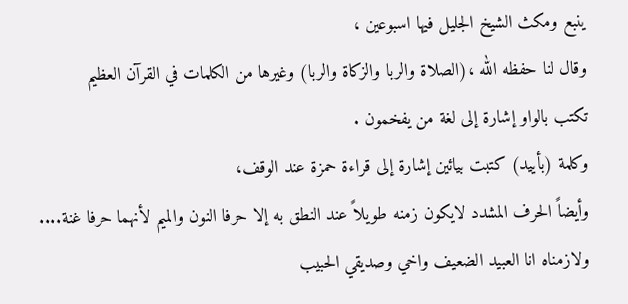ينبع ومكث الشيخ الجليل فيها اسبوعين ،
وقال لنا حفظه الله ،(الصلاة والربا والزكاة والربا) وغيرها من الكلمات في القرآن العظيم
تكتب بالواو إشارة إلى لغة من يفخمون .
وكلمة (بأييد) كتبت بيائين إشارة إلى قراءة حمزة عند الوقف،
وأيضاً الحرف المشدد لايكون زمنه طويلاً عند النطق به إلا حرفا النون والميم لأنهما حرفا غنة....
ولازمناه انا العبيد الضعيف واخي وصديقي الحبيب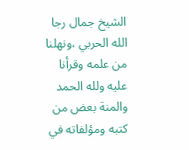الشيخ جمال رجا الله الحربي ،ونهلنا من علمه وقرأنا عليه ولله الحمد والمنة بعض من كتبه ومؤلفاته في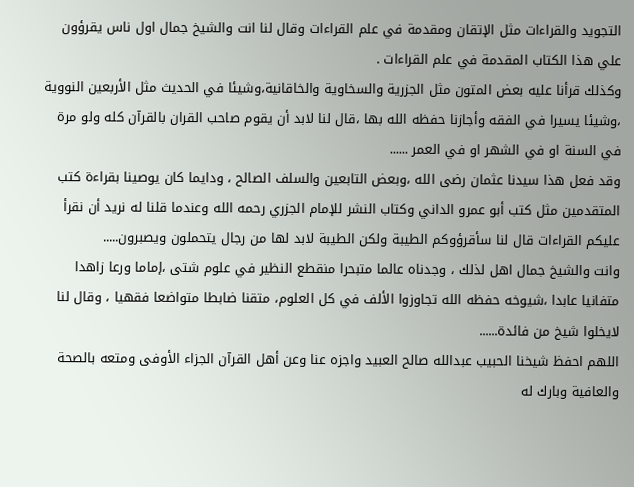التجويد والقراءات مثل الإتقان ومقدمة في علم القراءات وقال لنا انت والشيخ جمال اول ناس يقرؤون علي هذا الكتاب المقدمة في علم القراءات .
وكذلك قرأنا عليه بعض المتون مثل الجزرية والسخاوية والخاقانية،وشيئا في الحديث مثل الأربعين النووية ،وشيئا يسيرا في الفقه وأجازنا حفظه الله بها ،قال لنا لابد أن يقوم صاحب القران بالقرآن كله ولو مرة في السنة او في الشهر او في العمر ......
وقد فعل هذا سيدنا عثمان رضى الله ،وبعض التابعين والسلف الصالح ، ودايما كان يوصينا بقراءة كتب المتقدمين مثل كتب أبو عمرو الداني وكتاب النشر للإمام الجزري رحمه الله وعندما قلنا له نريد أن نقرأ عليكم القراءات قال لنا سأقرؤوكم الطيبة ولكن الطيبة لابد لها من رجال يتحملون ويصبرون.....
وانت والشيخ جمال اهل لذلك ، وجدناه عالما متبحرا منقطع النظير في علوم شتى ،إماما ورعا زاهدا متفانيا عابدا ،شيوخه حفظه الله تجاوزوا الألف في كل العلوم، متقنا ضابطا متواضعا فقهيا ، وقال لنا لايخلوا شيخ من فائدة......
اللهم احفظ شيخنا الحبيب عبدالله صالح العبيد واجزه عنا وعن أهل القرآن الجزاء الأوفى ومتعه بالصحة والعافية وبارك له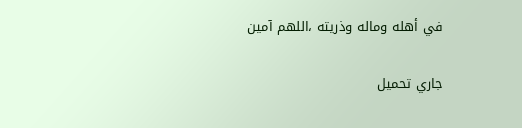في أهله وماله وذريته ،اللهم آمين

جاري تحميل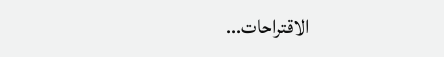الاقتراحات...